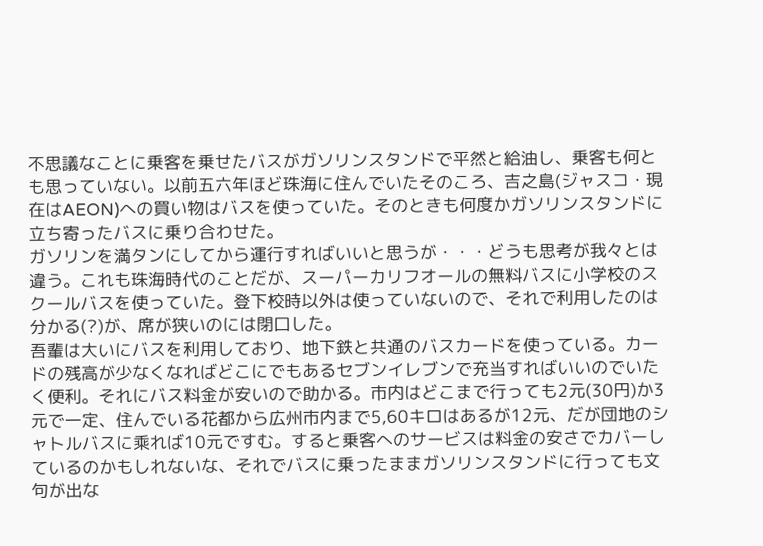不思議なことに乗客を乗せたバスがガソリンスタンドで平然と給油し、乗客も何とも思っていない。以前五六年ほど珠海に住んでいたそのころ、吉之島(ジャスコ・現在はAEON)への買い物はバスを使っていた。そのときも何度かガソリンスタンドに立ち寄ったバスに乗り合わせた。
ガソリンを満タンにしてから運行すればいいと思うが・・・どうも思考が我々とは違う。これも珠海時代のことだが、スーパーカリフオールの無料バスに小学校のスクールバスを使っていた。登下校時以外は使っていないので、それで利用したのは分かる(?)が、席が狭いのには閉口した。
吾輩は大いにバスを利用しており、地下鉄と共通のバスカードを使っている。カードの残高が少なくなればどこにでもあるセブンイレブンで充当すればいいのでいたく便利。それにバス料金が安いので助かる。市内はどこまで行っても2元(30円)か3元で一定、住んでいる花都から広州市内まで5,60キロはあるが12元、だが団地のシャトルバスに乘れば10元ですむ。すると乗客へのサービスは料金の安さでカバーしているのかもしれないな、それでバスに乗ったままガソリンスタンドに行っても文句が出な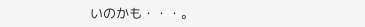いのかも・・・。